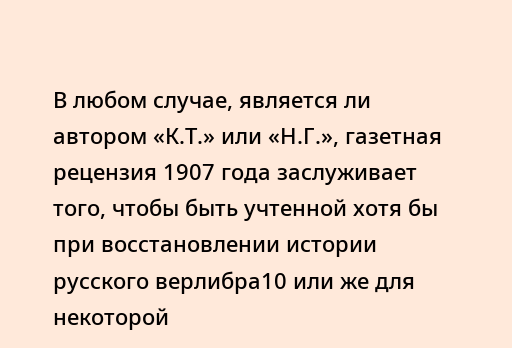В любом случае, является ли автором «К.Т.» или «Н.Г.», газетная рецензия 1907 года заслуживает того, чтобы быть учтенной хотя бы при восстановлении истории русского верлибра10 или же для некоторой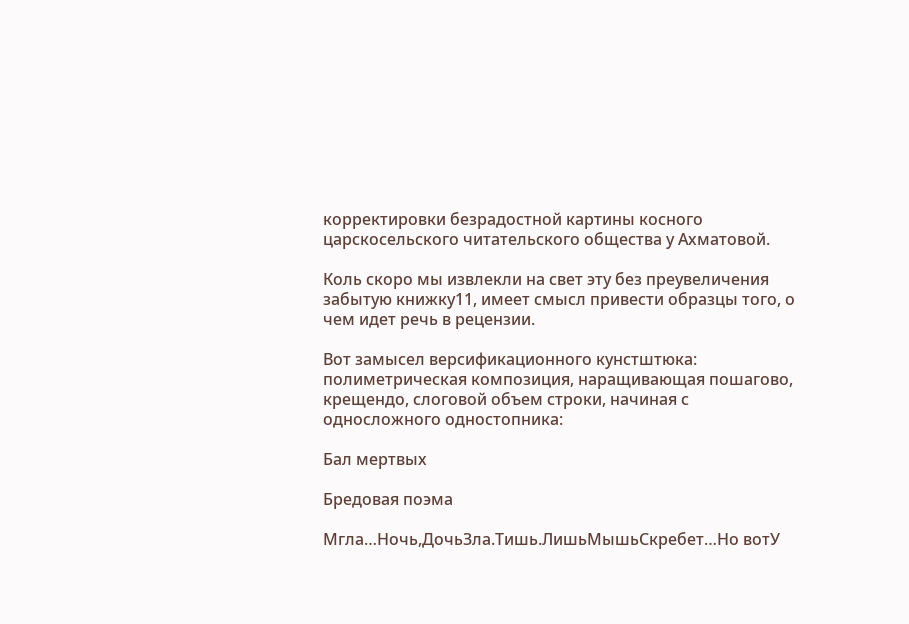корректировки безрадостной картины косного царскосельского читательского общества у Ахматовой.

Коль скоро мы извлекли на свет эту без преувеличения забытую книжку11, имеет смысл привести образцы того, о чем идет речь в рецензии.

Вот замысел версификационного кунстштюка: полиметрическая композиция, наращивающая пошагово, крещендо, слоговой объем строки, начиная с односложного одностопника:

Бал мертвых

Бредовая поэма

Мгла…Ночь,ДочьЗла.Тишь.ЛишьМышьСкребет…Но вотУ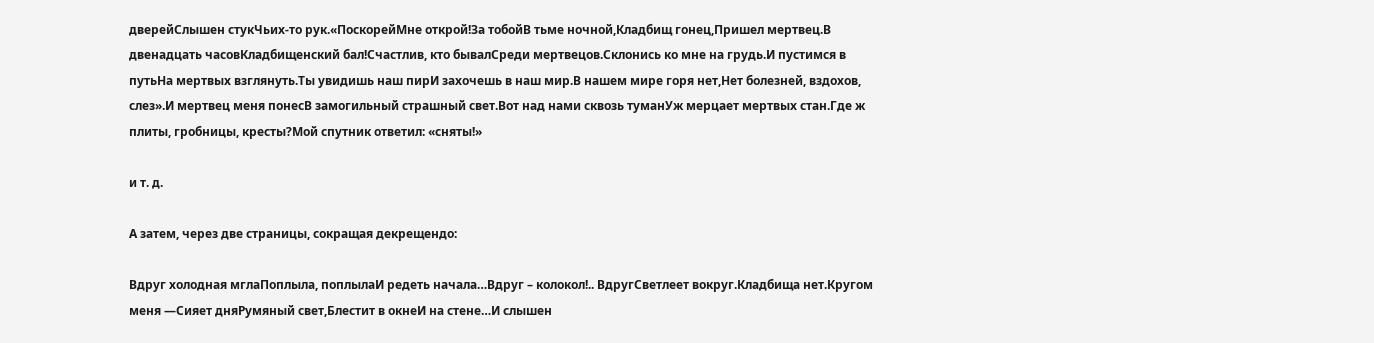дверейСлышен стукЧьих-то рук.«ПоскорейМне открой!За тобойВ тьме ночной,Кладбищ гонец,Пришел мертвец.В двенадцать часовКладбищенский бал!Счастлив, кто бывалСреди мертвецов.Склонись ко мне на грудь.И пустимся в путьНа мертвых взглянуть.Ты увидишь наш пирИ захочешь в наш мир.В нашем мире горя нет,Нет болезней, вздохов, слез».И мертвец меня понесВ замогильный страшный свет.Вот над нами сквозь туманУж мерцает мертвых стан.Где ж плиты, гробницы, кресты?Мой спутник ответил: «сняты!»

и т. д.

А затем, через две страницы, сокращая декрещендо:

Вдруг холодная мглаПоплыла, поплылаИ редеть начала…Вдруг – колокол!.. ВдругСветлеет вокруг.Кладбища нет.Кругом меня —Сияет дняРумяный свет,Блестит в окнеИ на стене…И слышен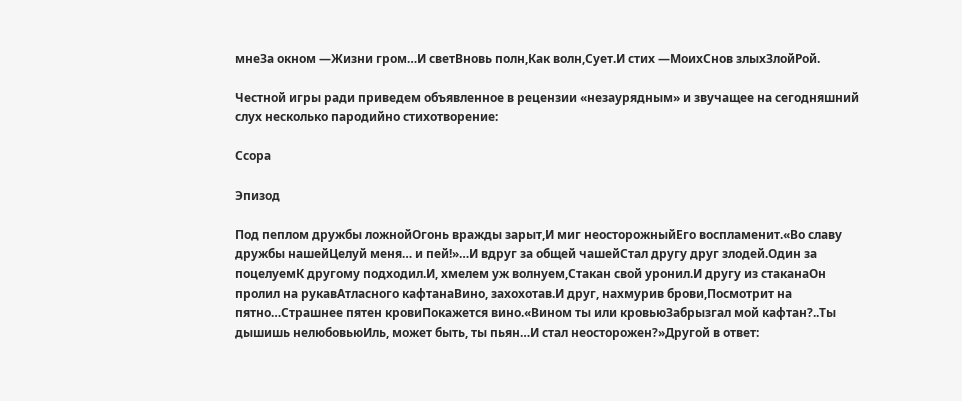мнеЗа окном —Жизни гром…И светВновь полн,Как волн,Сует.И стих —МоихСнов злыхЗлойРой.

Честной игры ради приведем объявленное в рецензии «незаурядным» и звучащее на сегодняшний слух несколько пародийно стихотворение:

Ссора

Эпизод

Под пеплом дружбы ложнойОгонь вражды зарыт,И миг неосторожныйЕго воспламенит.«Во славу дружбы нашейЦелуй меня… и пей!»…И вдруг за общей чашейСтал другу друг злодей.Один за поцелуемК другому подходил.И, хмелем уж волнуем,Стакан свой уронил.И другу из стаканаОн пролил на рукавАтласного кафтанаВино, захохотав.И друг, нахмурив брови,Посмотрит на пятно…Страшнее пятен кровиПокажется вино.«Вином ты или кровьюЗабрызгал мой кафтан?..Ты дышишь нелюбовьюИль, может быть, ты пьян…И стал неосторожен?»Другой в ответ: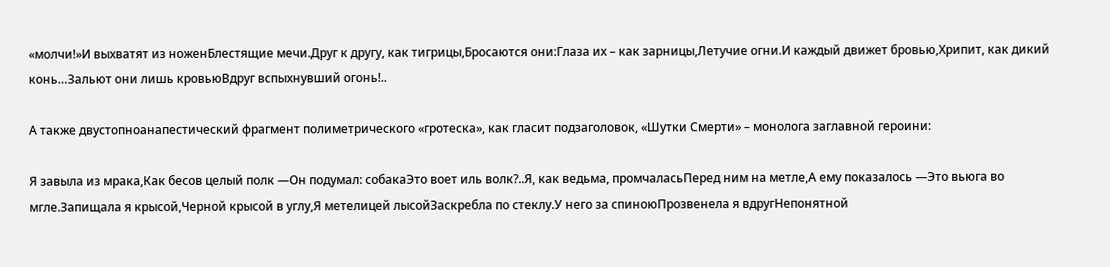«молчи!»И выхватят из ноженБлестящие мечи.Друг к другу, как тигрицы,Бросаются они:Глаза их – как зарницы,Летучие огни.И каждый движет бровью,Хрипит, как дикий конь…Зальют они лишь кровьюВдруг вспыхнувший огонь!..

А также двустопноанапестический фрагмент полиметрического «гротеска», как гласит подзаголовок, «Шутки Смерти» – монолога заглавной героини:

Я завыла из мрака,Как бесов целый полк —Он подумал: собакаЭто воет иль волк?..Я, как ведьма, промчаласьПеред ним на метле,А ему показалось —Это вьюга во мгле.Запищала я крысой,Черной крысой в углу,Я метелицей лысойЗаскребла по стеклу.У него за спиноюПрозвенела я вдругНепонятной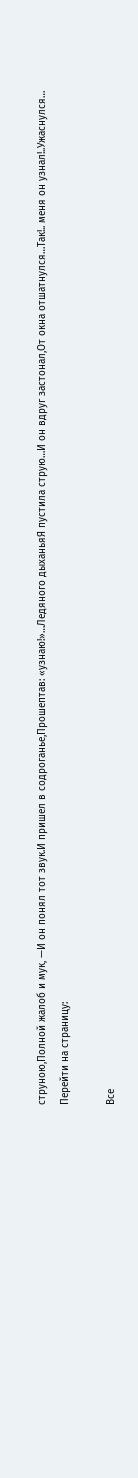струною,Полной жалоб и мук, —И он понял тот звук.И пришел в содроганье,Прошептав: «узнаю!»…Ледяного дыханьяЯ пустила струю…И он вдруг застонал,От окна отшатнулся…Так!.. меня он узнал!..Ужаснулся…
Перейти на страницу:

Все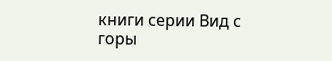книги серии Вид с горы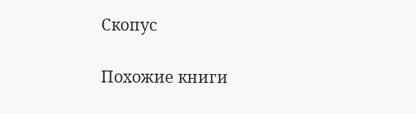Скопус

Похожие книги